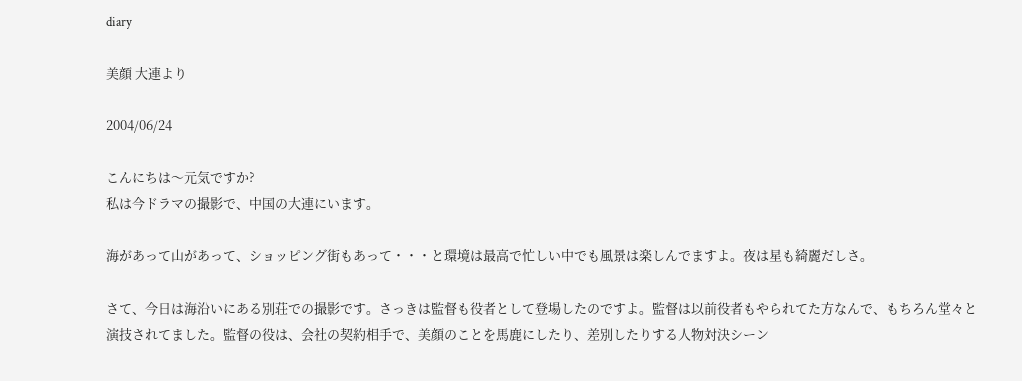diary

美顔 大連より

2004/06/24

こんにちは〜元気ですか?
私は今ドラマの撮影で、中国の大連にいます。

海があって山があって、ショッピング街もあって・・・と環境は最高で忙しい中でも風景は楽しんでますよ。夜は星も綺麗だしさ。

さて、今日は海沿いにある別荘での撮影です。さっきは監督も役者として登場したのですよ。監督は以前役者もやられてた方なんで、もちろん堂々と演技されてました。監督の役は、会社の契約相手で、美顔のことを馬鹿にしたり、差別したりする人物対決シーン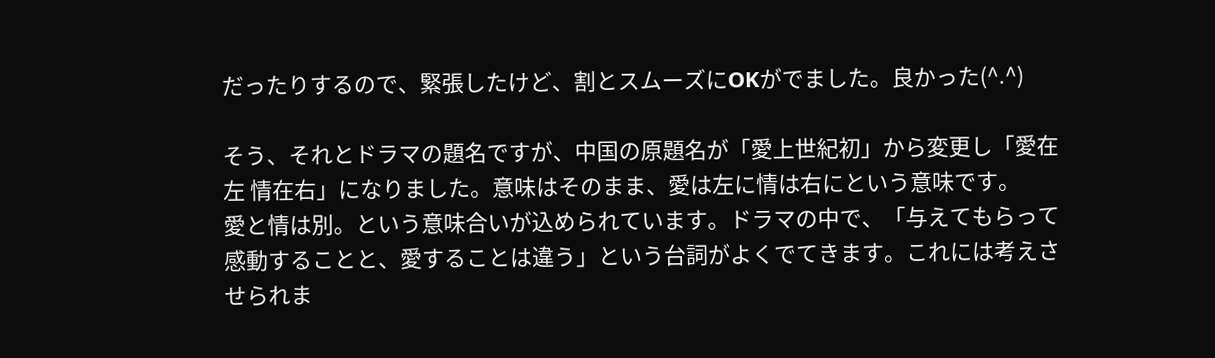だったりするので、緊張したけど、割とスムーズにOKがでました。良かった(^.^)

そう、それとドラマの題名ですが、中国の原題名が「愛上世紀初」から変更し「愛在左 情在右」になりました。意味はそのまま、愛は左に情は右にという意味です。
愛と情は別。という意味合いが込められています。ドラマの中で、「与えてもらって感動することと、愛することは違う」という台詞がよくでてきます。これには考えさせられま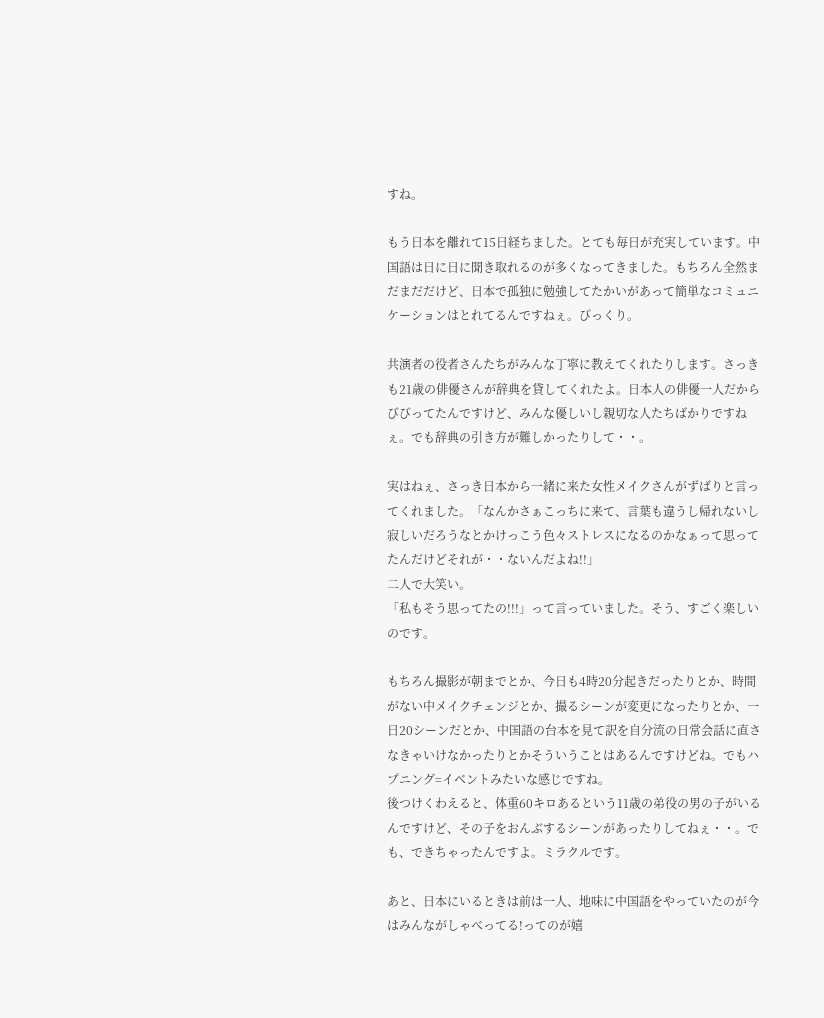すね。

もう日本を離れて15日経ちました。とても毎日が充実しています。中国語は日に日に聞き取れるのが多くなってきました。もちろん全然まだまだだけど、日本で孤独に勉強してたかいがあって簡単なコミュニケーションはとれてるんですねぇ。びっくり。

共演者の役者さんたちがみんな丁寧に教えてくれたりします。さっきも21歳の俳優さんが辞典を貸してくれたよ。日本人の俳優一人だからびびってたんですけど、みんな優しいし親切な人たちばかりですねぇ。でも辞典の引き方が難しかったりして・・。

実はねぇ、さっき日本から一緒に来た女性メイクさんがずばりと言ってくれました。「なんかさぁこっちに来て、言葉も違うし帰れないし寂しいだろうなとかけっこう色々ストレスになるのかなぁって思ってたんだけどそれが・・ないんだよね!!」
二人で大笑い。
「私もそう思ってたの!!!」って言っていました。そう、すごく楽しいのです。

もちろん撮影が朝までとか、今日も4時20分起きだったりとか、時間がない中メイクチェンジとか、撮るシーンが変更になったりとか、一日20シーンだとか、中国語の台本を見て訳を自分流の日常会話に直さなきゃいけなかったりとかそういうことはあるんですけどね。でもハプニング=イベントみたいな感じですね。
後つけくわえると、体重60キロあるという11歳の弟役の男の子がいるんですけど、その子をおんぶするシーンがあったりしてねぇ・・。でも、できちゃったんですよ。ミラクルです。

あと、日本にいるときは前は一人、地味に中国語をやっていたのが今はみんながしゃべってる!ってのが嬉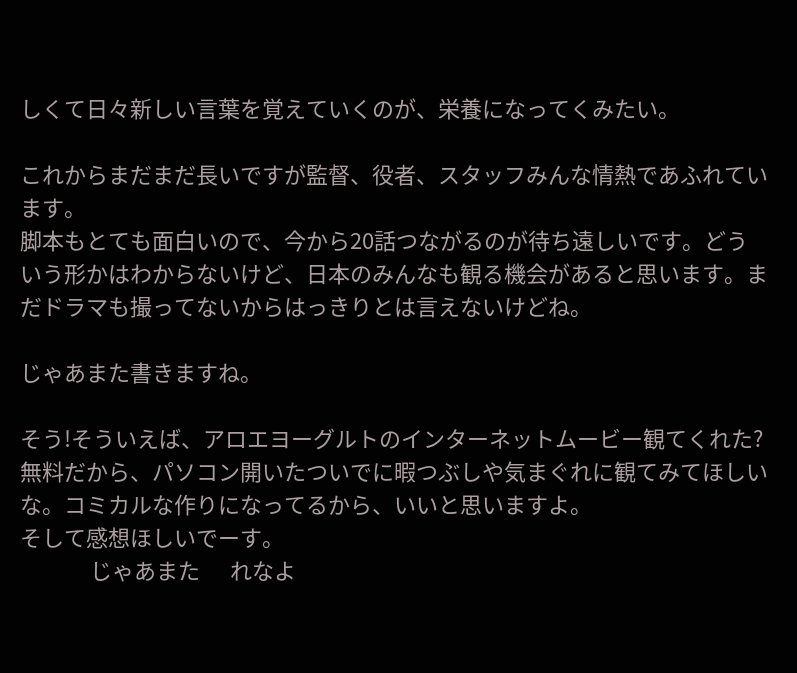しくて日々新しい言葉を覚えていくのが、栄養になってくみたい。

これからまだまだ長いですが監督、役者、スタッフみんな情熱であふれています。
脚本もとても面白いので、今から20話つながるのが待ち遠しいです。どういう形かはわからないけど、日本のみんなも観る機会があると思います。まだドラマも撮ってないからはっきりとは言えないけどね。

じゃあまた書きますね。

そう!そういえば、アロエヨーグルトのインターネットムービー観てくれた?無料だから、パソコン開いたついでに暇つぶしや気まぐれに観てみてほしいな。コミカルな作りになってるから、いいと思いますよ。
そして感想ほしいでーす。
              じゃあまた      れなよ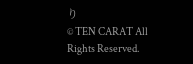り
© TEN CARAT All Rights Reserved.